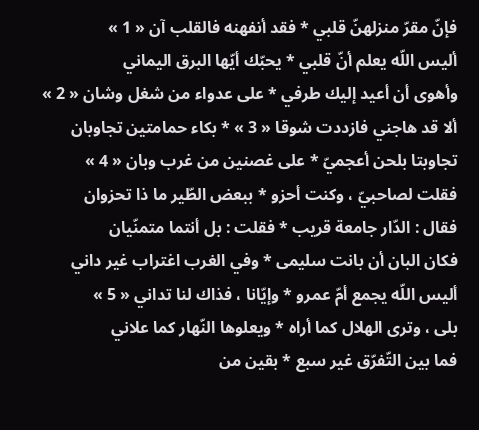فإنّ مقرّ منزلهنّ قلبي * فقد أنفهنه فالقلب آن « 1 »
أليس اللّه يعلم أنّ قلبي * يحبّك أيّها البرق اليماني
وأهوى أن أعيد إليك طرفي * على عدواء من شغل وشان « 2 »
ألا قد هاجني فازددت شوقا « 3 » * بكاء حمامتين تجاوبان
تجاوبتا بلحن أعجميّ * على غصنين من غرب وبان « 4 »
فقلت لصاحبيّ ، وكنت أحزو * ببعض الطّير ما ذا تحزوان
فقال : الدّار جامعة قريب * فقلت : بل أنتما متمنّيان
فكان البان أن بانت سليمى * وفي الغرب اغتراب غير داني
أليس اللّه يجمع أمّ عمرو * وإيّانا ، فذاك لنا تداني « 5 »
بلى ، وترى الهلال كما أراه * ويعلوها النّهار كما علاني
فما بين التّفرّق غير سبع * بقين من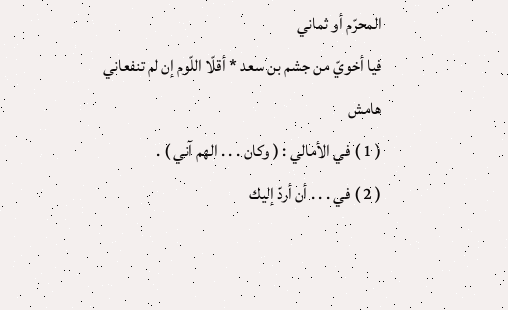المحرّم أو ثماني
فيا أخويّ من جشم بن سعد * أقلّا اللّوم إن لم تنفعاني
هامش
( 1 ) في الأمالي : ( وكان . . . الهم آني ) .
( 2 ) في . . . أن أردّ إليك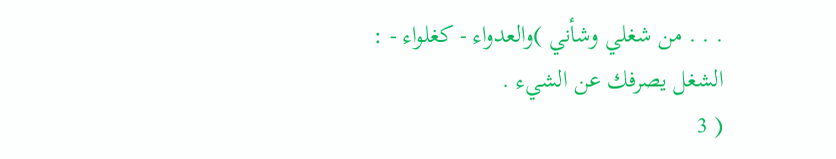. . . من شغلي وشأني )والعدواء - كغلواء - : الشغل يصرفك عن الشيء .
( 3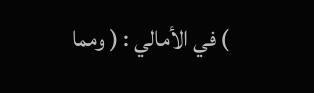) في الأمالي : ( ومما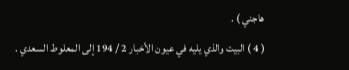هاجني ) .
( 4 ) البيت والذي يليه في عيون الأخبار 2 / 194 إلى المعلوط السعدي .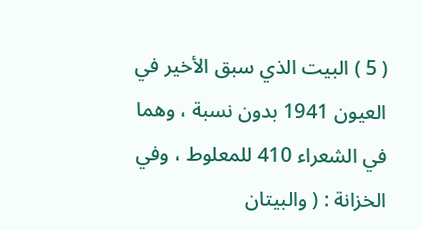( 5 ) البيت الذي سبق الأخير في العيون 1941 بدون نسبة ، وهما في الشعراء 410 للمعلوط ، وفي الخزانة : ( والبيتان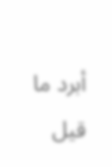أبرد ما قيل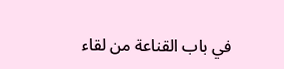في باب القناعة من لقاء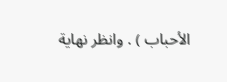الأحباب ) . وانظر نهاية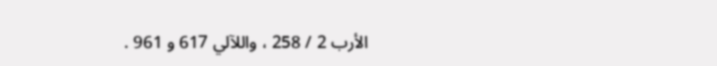الأرب 2 / 258 ، واللآلي 617 و 961 .